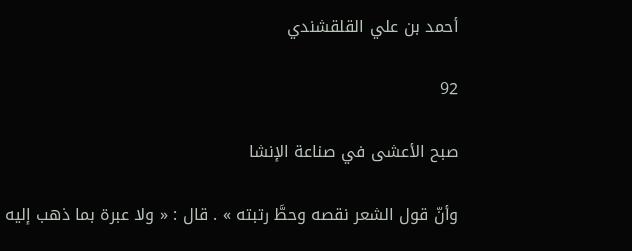أحمد بن علي القلقشندي

92

صبح الأعشى في صناعة الإنشا

وأنّ قول الشعر نقصه وحطَّ رتبته » . قال : « ولا عبرة بما ذهب إليه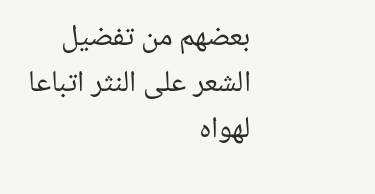بعضهم من تفضيل الشعر على النثر اتباعا لهواه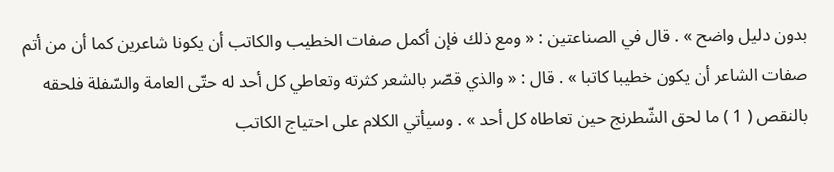بدون دليل واضح » . قال في الصناعتين : « ومع ذلك فإن أكمل صفات الخطيب والكاتب أن يكونا شاعرين كما أن من أتم صفات الشاعر أن يكون خطيبا كاتبا » . قال : « والذي قصّر بالشعر كثرته وتعاطي كل أحد له حتّى العامة والسّفلة فلحقه بالنقص ( 1 ) ما لحق الشّطرنج حين تعاطاه كل أحد » . وسيأتي الكلام على احتياج الكاتب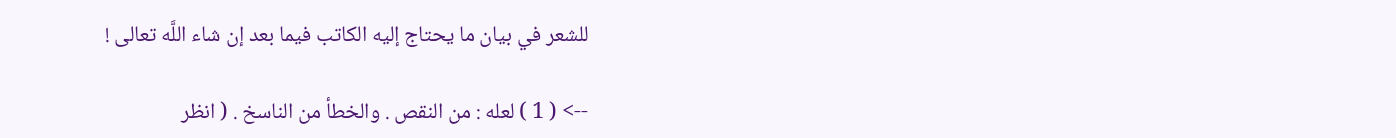للشعر في بيان ما يحتاج إليه الكاتب فيما بعد إن شاء اللَّه تعالى !

--> ( 1 ) لعله : من النقص . والخطأ من الناسخ . ( انظر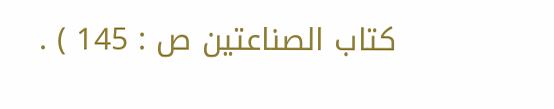كتاب الصناعتين ص : 145 ) .